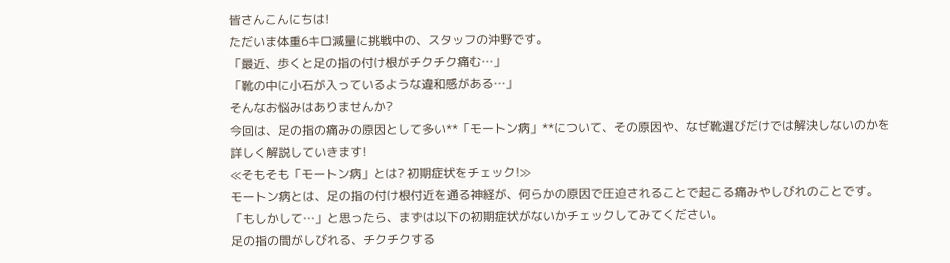皆さんこんにちは!
ただいま体重6キロ減量に挑戦中の、スタッフの沖野です。
「最近、歩くと足の指の付け根がチクチク痛む…」
「靴の中に小石が入っているような違和感がある…」
そんなお悩みはありませんか?
今回は、足の指の痛みの原因として多い**「モートン病」**について、その原因や、なぜ靴選びだけでは解決しないのかを詳しく解説していきます!
≪そもそも「モートン病」とは? 初期症状をチェック!≫
モートン病とは、足の指の付け根付近を通る神経が、何らかの原因で圧迫されることで起こる痛みやしびれのことです。
「もしかして…」と思ったら、まずは以下の初期症状がないかチェックしてみてください。
足の指の間がしびれる、チクチクする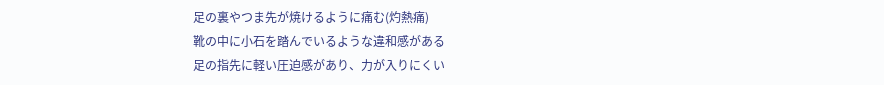足の裏やつま先が焼けるように痛む(灼熱痛)
靴の中に小石を踏んでいるような違和感がある
足の指先に軽い圧迫感があり、力が入りにくい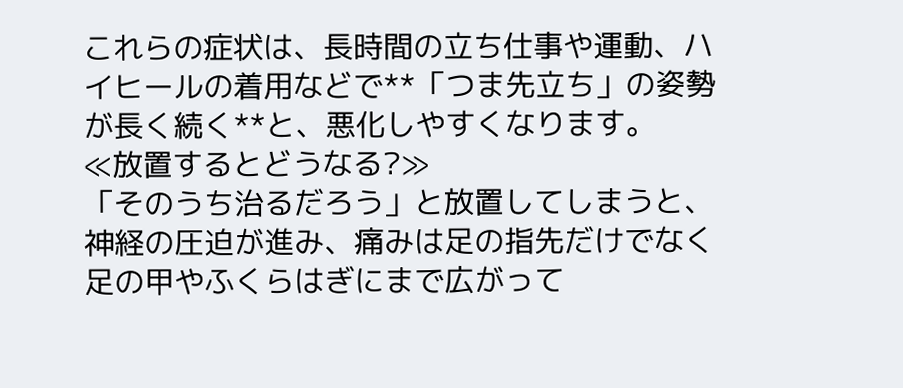これらの症状は、長時間の立ち仕事や運動、ハイヒールの着用などで**「つま先立ち」の姿勢が長く続く**と、悪化しやすくなります。
≪放置するとどうなる?≫
「そのうち治るだろう」と放置してしまうと、神経の圧迫が進み、痛みは足の指先だけでなく足の甲やふくらはぎにまで広がって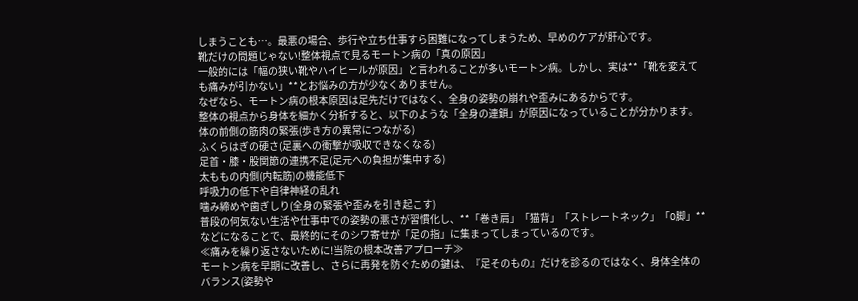しまうことも…。最悪の場合、歩行や立ち仕事すら困難になってしまうため、早めのケアが肝心です。
靴だけの問題じゃない!整体視点で見るモートン病の「真の原因」
一般的には「幅の狭い靴やハイヒールが原因」と言われることが多いモートン病。しかし、実は**「靴を変えても痛みが引かない」**とお悩みの方が少なくありません。
なぜなら、モートン病の根本原因は足先だけではなく、全身の姿勢の崩れや歪みにあるからです。
整体の視点から身体を細かく分析すると、以下のような「全身の連鎖」が原因になっていることが分かります。
体の前側の筋肉の緊張(歩き方の異常につながる)
ふくらはぎの硬さ(足裏への衝撃が吸収できなくなる)
足首・膝・股関節の連携不足(足元への負担が集中する)
太ももの内側(内転筋)の機能低下
呼吸力の低下や自律神経の乱れ
噛み締めや歯ぎしり(全身の緊張や歪みを引き起こす)
普段の何気ない生活や仕事中での姿勢の悪さが習慣化し、**「巻き肩」「猫背」「ストレートネック」「O脚」**などになることで、最終的にそのシワ寄せが「足の指」に集まってしまっているのです。
≪痛みを繰り返さないために!当院の根本改善アプローチ≫
モートン病を早期に改善し、さらに再発を防ぐための鍵は、『足そのもの』だけを診るのではなく、身体全体のバランス(姿勢や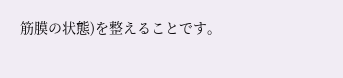筋膜の状態)を整えることです。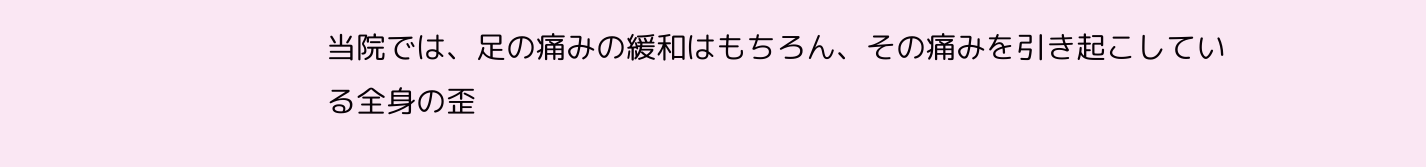当院では、足の痛みの緩和はもちろん、その痛みを引き起こしている全身の歪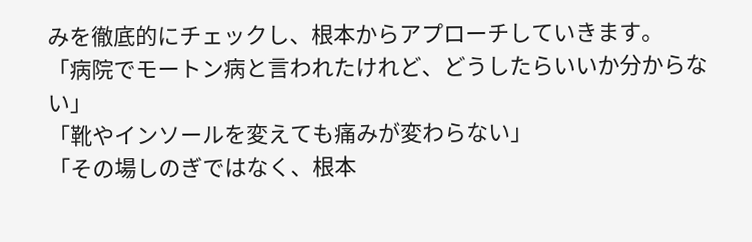みを徹底的にチェックし、根本からアプローチしていきます。
「病院でモートン病と言われたけれど、どうしたらいいか分からない」
「靴やインソールを変えても痛みが変わらない」
「その場しのぎではなく、根本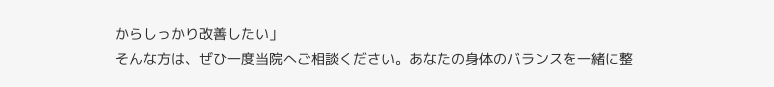からしっかり改善したい」
そんな方は、ぜひ一度当院へご相談ください。あなたの身体のバランスを一緒に整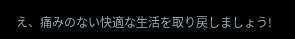え、痛みのない快適な生活を取り戻しましょう!